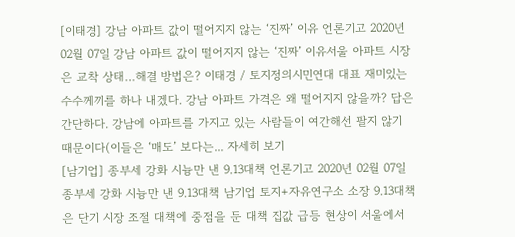[이태경] 강남 아파트 값이 떨어지지 않는 ‘진짜’ 이유 언론기고 2020년 02월 07일 강남 아파트 값이 떨어지지 않는 ‘진짜’ 이유서울 아파트 시장은 교착 상태…해결 방법은? 이태경 / 토지정의시민연대 대표 재미있는 수수께끼를 하나 내겠다. 강남 아파트 가격은 왜 떨어지지 않을까? 답은 간단하다. 강남에 아파트를 가지고 있는 사람들이 여간해선 팔지 않기 때문이다(이들은 ‘매도’ 보다는... 자세히 보기
[남기업] 종부세 강화 시늉만 낸 9.13대책 언론기고 2020년 02월 07일 종부세 강화 시늉만 낸 9.13대책 남기업 토지+자유연구소 소장 9.13대책은 단기 시장 조절 대책에 중점을 둔 대책 집값 급등 현상이 서울에서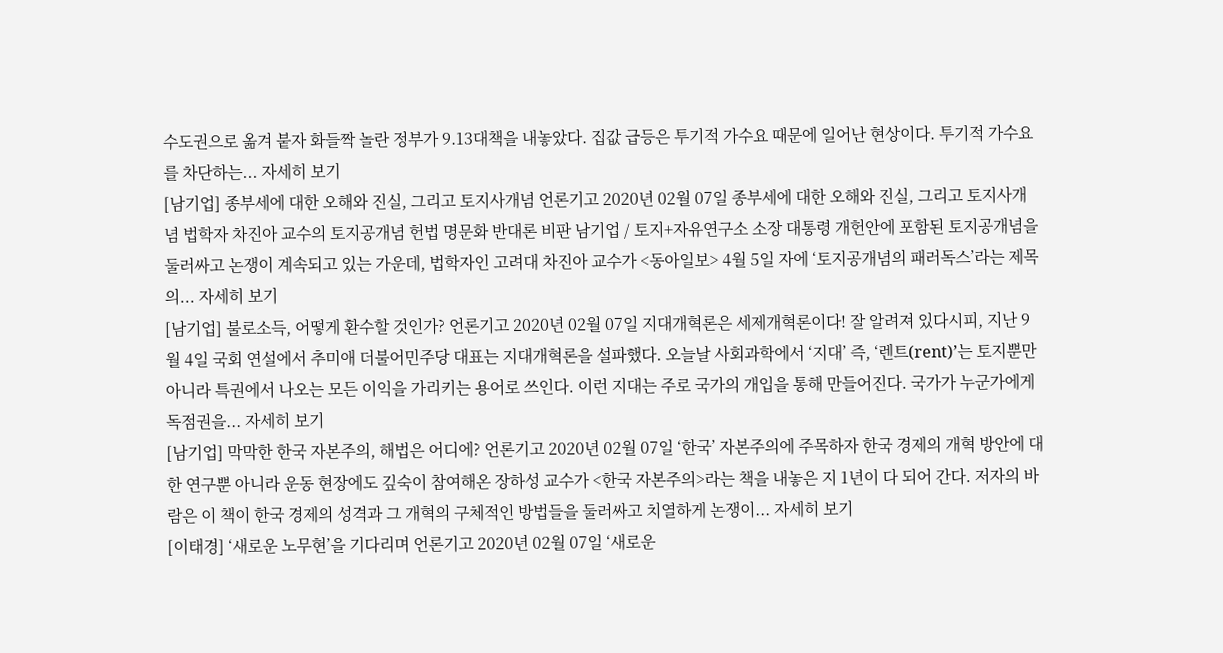수도권으로 옮겨 붙자 화들짝 놀란 정부가 9.13대책을 내놓았다. 집값 급등은 투기적 가수요 때문에 일어난 현상이다. 투기적 가수요를 차단하는... 자세히 보기
[남기업] 종부세에 대한 오해와 진실, 그리고 토지사개념 언론기고 2020년 02월 07일 종부세에 대한 오해와 진실, 그리고 토지사개념 법학자 차진아 교수의 토지공개념 헌법 명문화 반대론 비판 남기업 / 토지+자유연구소 소장 대통령 개헌안에 포함된 토지공개념을 둘러싸고 논쟁이 계속되고 있는 가운데, 법학자인 고려대 차진아 교수가 <동아일보> 4월 5일 자에 ‘토지공개념의 패러독스’라는 제목의... 자세히 보기
[남기업] 불로소득, 어떻게 환수할 것인가? 언론기고 2020년 02월 07일 지대개혁론은 세제개혁론이다! 잘 알려져 있다시피, 지난 9월 4일 국회 연설에서 추미애 더불어민주당 대표는 지대개혁론을 설파했다. 오늘날 사회과학에서 ‘지대’ 즉, ‘렌트(rent)’는 토지뿐만 아니라 특권에서 나오는 모든 이익을 가리키는 용어로 쓰인다. 이런 지대는 주로 국가의 개입을 통해 만들어진다. 국가가 누군가에게 독점권을... 자세히 보기
[남기업] 막막한 한국 자본주의, 해법은 어디에? 언론기고 2020년 02월 07일 ‘한국’ 자본주의에 주목하자 한국 경제의 개혁 방안에 대한 연구뿐 아니라 운동 현장에도 깊숙이 참여해온 장하성 교수가 <한국 자본주의>라는 책을 내놓은 지 1년이 다 되어 간다. 저자의 바람은 이 책이 한국 경제의 성격과 그 개혁의 구체적인 방법들을 둘러싸고 치열하게 논쟁이... 자세히 보기
[이태경] ‘새로운 노무현’을 기다리며 언론기고 2020년 02월 07일 ‘새로운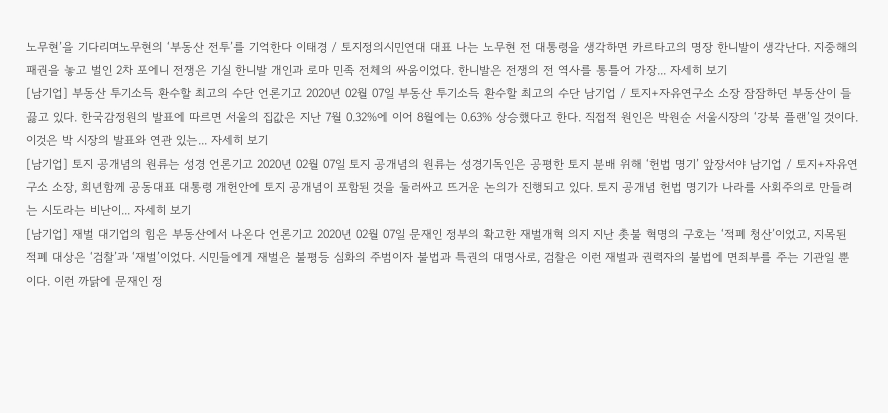노무현’을 기다리며노무현의 ‘부동산 전투’를 기억한다 이태경 / 토지정의시민연대 대표 나는 노무현 전 대통령을 생각하면 카르타고의 명장 한니발이 생각난다. 지중해의 패권을 놓고 벌인 2차 포에니 전쟁은 기실 한니발 개인과 로마 민족 전체의 싸움이었다. 한니발은 전쟁의 전 역사를 통틀어 가장... 자세히 보기
[남기업] 부동산 투기소득 환수할 최고의 수단 언론기고 2020년 02월 07일 부동산 투기소득 환수할 최고의 수단 남기업 / 토지+자유연구소 소장 잠잠하던 부동산이 들끓고 있다. 한국감정원의 발표에 따르면 서울의 집값은 지난 7월 0.32%에 이어 8월에는 0.63% 상승했다고 한다. 직접적 원인은 박원순 서울시장의 ‘강북 플랜’일 것이다. 이것은 박 시장의 발표와 연관 있는... 자세히 보기
[남기업] 토지 공개념의 원류는 성경 언론기고 2020년 02월 07일 토지 공개념의 원류는 성경기독인은 공평한 토지 분배 위해 ‘헌법 명기’ 앞장서야 남기업 / 토지+자유연구소 소장, 희년함께 공동대표 대통령 개헌안에 토지 공개념이 포함된 것을 둘러싸고 뜨거운 논의가 진행되고 있다. 토지 공개념 헌법 명기가 나라를 사회주의로 만들려는 시도라는 비난이... 자세히 보기
[남기업] 재벌 대기업의 힘은 부동산에서 나온다 언론기고 2020년 02월 07일 문재인 정부의 확고한 재벌개혁 의지 지난 촛불 혁명의 구호는 ‘적폐 청산’이었고, 지목된 적폐 대상은 ‘검찰’과 ‘재벌’이었다. 시민들에게 재벌은 불평등 심화의 주범이자 불법과 특권의 대명사로, 검찰은 이런 재벌과 권력자의 불법에 면죄부를 주는 기관일 뿐이다. 이런 까닭에 문재인 정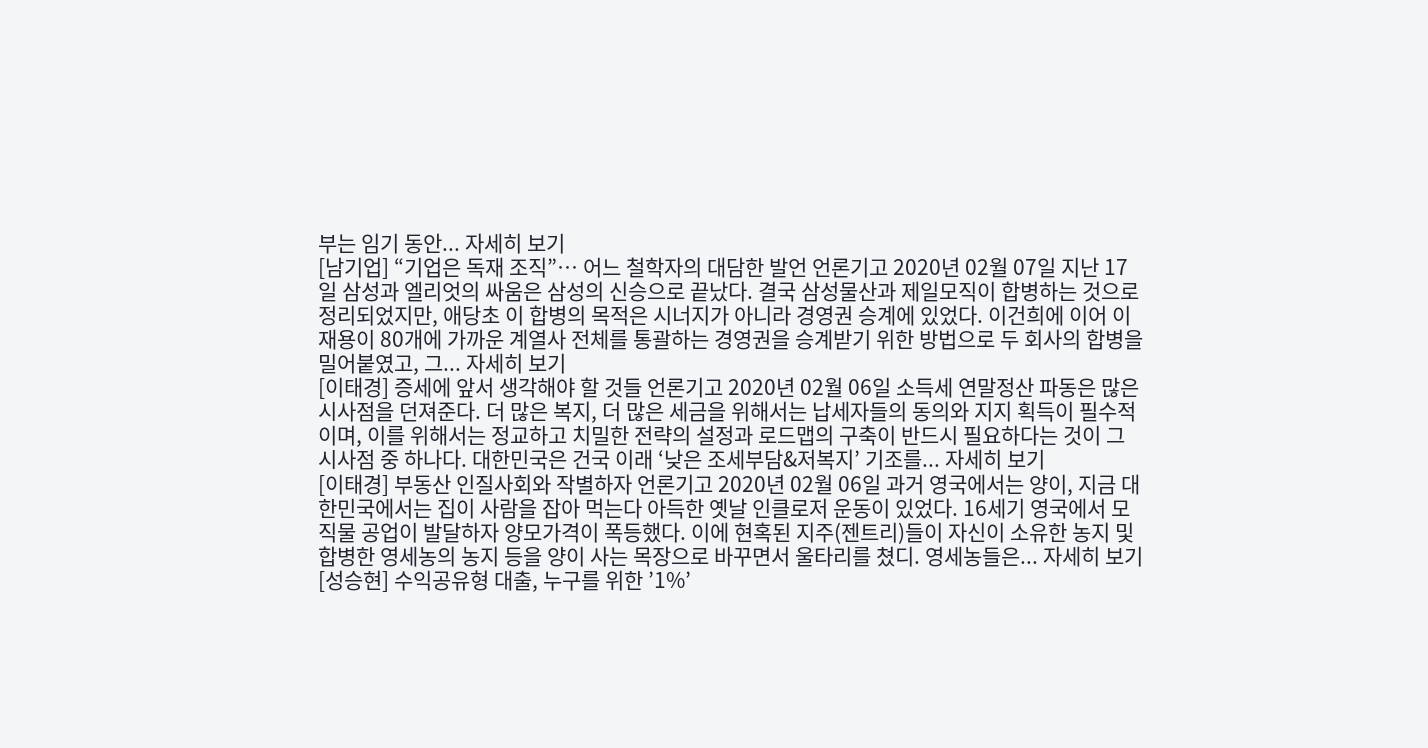부는 임기 동안... 자세히 보기
[남기업] “기업은 독재 조직”… 어느 철학자의 대담한 발언 언론기고 2020년 02월 07일 지난 17일 삼성과 엘리엇의 싸움은 삼성의 신승으로 끝났다. 결국 삼성물산과 제일모직이 합병하는 것으로 정리되었지만, 애당초 이 합병의 목적은 시너지가 아니라 경영권 승계에 있었다. 이건희에 이어 이재용이 80개에 가까운 계열사 전체를 통괄하는 경영권을 승계받기 위한 방법으로 두 회사의 합병을 밀어붙였고, 그... 자세히 보기
[이태경] 증세에 앞서 생각해야 할 것들 언론기고 2020년 02월 06일 소득세 연말정산 파동은 많은 시사점을 던져준다. 더 많은 복지, 더 많은 세금을 위해서는 납세자들의 동의와 지지 획득이 필수적이며, 이를 위해서는 정교하고 치밀한 전략의 설정과 로드맵의 구축이 반드시 필요하다는 것이 그 시사점 중 하나다. 대한민국은 건국 이래 ‘낮은 조세부담&저복지’ 기조를... 자세히 보기
[이태경] 부동산 인질사회와 작별하자 언론기고 2020년 02월 06일 과거 영국에서는 양이, 지금 대한민국에서는 집이 사람을 잡아 먹는다 아득한 옛날 인클로저 운동이 있었다. 16세기 영국에서 모직물 공업이 발달하자 양모가격이 폭등했다. 이에 현혹된 지주(젠트리)들이 자신이 소유한 농지 및 합병한 영세농의 농지 등을 양이 사는 목장으로 바꾸면서 울타리를 쳤디. 영세농들은... 자세히 보기
[성승현] 수익공유형 대출, 누구를 위한 ’1%’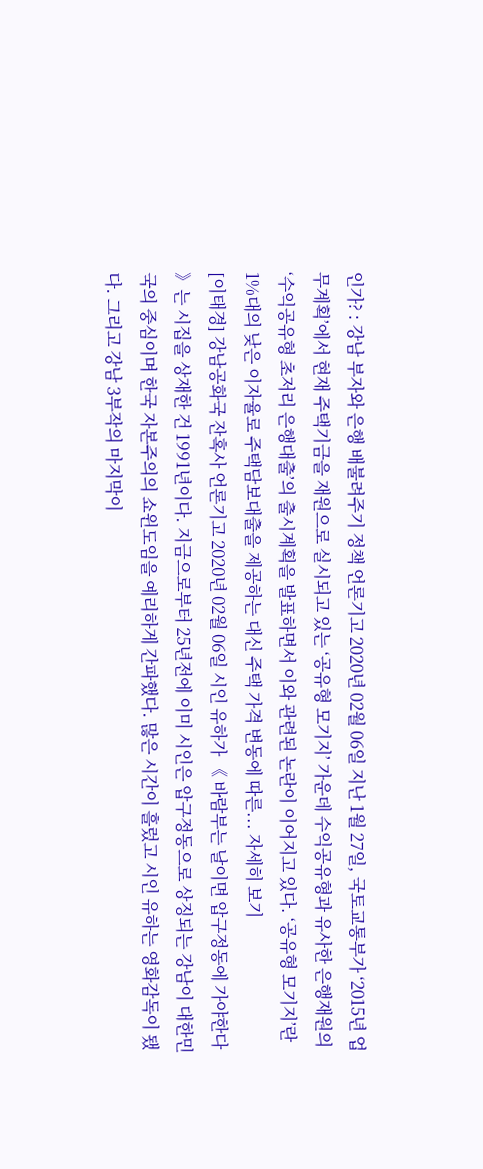인가? : 강남 부자와 은행 배불려주기 정책 언론기고 2020년 02월 06일 지난 1월 27일, 국토교통부가 ‘2015년 업무계획’에서 현재 주택기금을 재원으로 실시되고 있는 ‘공유형 모기지’ 가운데 수익공유형과 유사한 은행재원의 ‘수익공유형 초저리 은행대출’의 출시계획을 발표하면서 이와 관련된 논란이 이어지고 있다. ‘공유형 모기지’란 1%대의 낮은 이자율로 주택담보대출을 제공하는 대신 주택 가격 변동에 따른... 자세히 보기
[이태경] 강남공화국 잔혹사 언론기고 2020년 02월 06일 시인 유하가 《 바람부는 날이면 압구정동에 가야한다 》는 시집을 상재한 건 1991년이다. 지금으로부터 25년전에 이미 시인은 압구정동으로 상징되는 강남이 대한민국의 중심이며 한국 자본주의의 쇼윈도임을 예리하게 간파했다. 많은 시간이 흘렀고 시인 유하는 영화감독이 됐다. 그리고 강남 3부작의 마지막이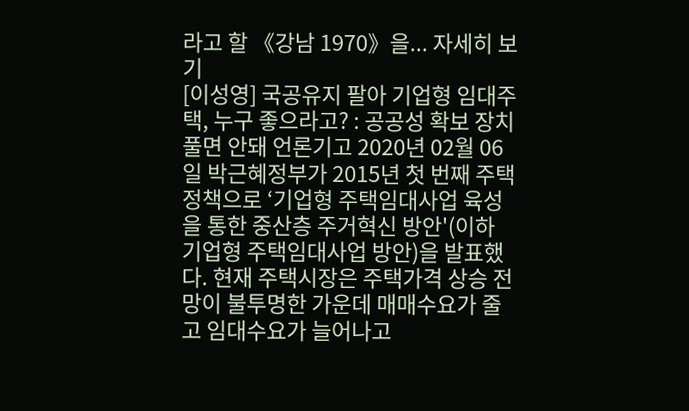라고 할 《강남 1970》을... 자세히 보기
[이성영] 국공유지 팔아 기업형 임대주택, 누구 좋으라고? : 공공성 확보 장치 풀면 안돼 언론기고 2020년 02월 06일 박근혜정부가 2015년 첫 번째 주택정책으로 ‘기업형 주택임대사업 육성을 통한 중산층 주거혁신 방안'(이하 기업형 주택임대사업 방안)을 발표했다. 현재 주택시장은 주택가격 상승 전망이 불투명한 가운데 매매수요가 줄고 임대수요가 늘어나고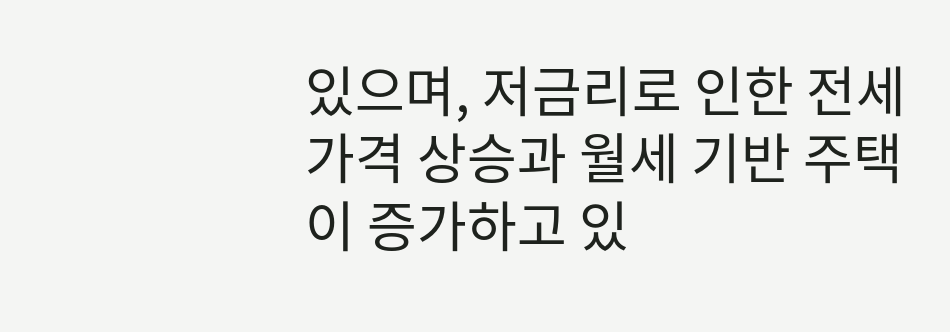있으며, 저금리로 인한 전세가격 상승과 월세 기반 주택이 증가하고 있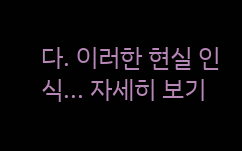다. 이러한 현실 인식... 자세히 보기